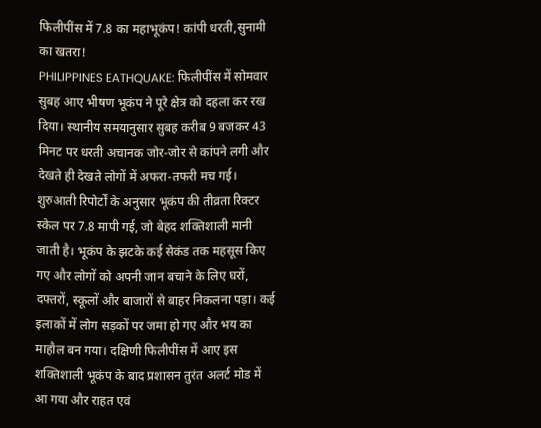फिलीपींस में 7.8 का महाभूकंप! कांपी धरती,सुनामी का खतरा!
PHILIPPINES EATHQUAKE: फिलीपींस में सोमवार सुबह आए भीषण भूकंप ने पूरे क्षेत्र को दहला कर रख दिया। स्थानीय समयानुसार सुबह करीब 9 बजकर 43 मिनट पर धरती अचानक जोर-जोर से कांपने लगी और देखते ही देखते लोगों में अफरा-तफरी मच गई। शुरुआती रिपोर्टों के अनुसार भूकंप की तीव्रता रिक्टर स्केल पर 7.8 मापी गई, जो बेहद शक्तिशाली मानी जाती है। भूकंप के झटके कई सेकंड तक महसूस किए गए और लोगों को अपनी जान बचाने के लिए घरों, दफ्तरों, स्कूलों और बाजारों से बाहर निकलना पड़ा। कई इलाकों में लोग सड़कों पर जमा हो गए और भय का माहौल बन गया। दक्षिणी फिलीपींस में आए इस शक्तिशाली भूकंप के बाद प्रशासन तुरंत अलर्ट मोड में आ गया और राहत एवं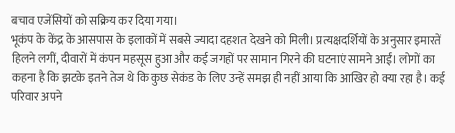बचाव एजेंसियों को सक्रिय कर दिया गया।
भूकंप के केंद्र के आसपास के इलाकों में सबसे ज्यादा दहशत देखने को मिली। प्रत्यक्षदर्शियों के अनुसार इमारतें हिलने लगीं, दीवारों में कंपन महसूस हुआ और कई जगहों पर सामान गिरने की घटनाएं सामने आईं। लोगों का कहना है कि झटके इतने तेज थे कि कुछ सेकंड के लिए उन्हें समझ ही नहीं आया कि आखिर हो क्या रहा है। कई परिवार अपने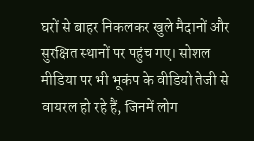घरों से बाहर निकलकर खुले मैदानों और सुरक्षित स्थानों पर पहुंच गए। सोशल मीडिया पर भी भूकंप के वीडियो तेजी से वायरल हो रहे हैं, जिनमें लोग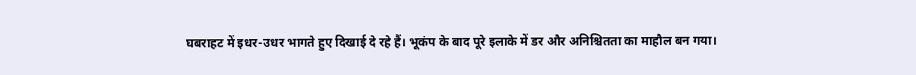घबराहट में इधर-उधर भागते हुए दिखाई दे रहे हैं। भूकंप के बाद पूरे इलाके में डर और अनिश्चितता का माहौल बन गया।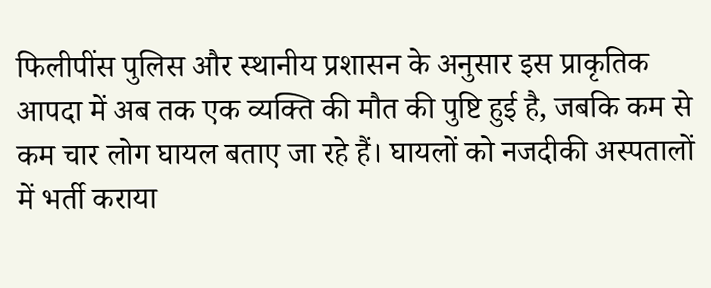फिलीपींस पुलिस और स्थानीय प्रशासन के अनुसार इस प्राकृतिक आपदा में अब तक एक व्यक्ति की मौत की पुष्टि हुई है, जबकि कम से कम चार लोग घायल बताए जा रहे हैं। घायलों को नजदीकी अस्पतालों में भर्ती कराया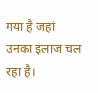गया है जहां उनका इलाज चल रहा है।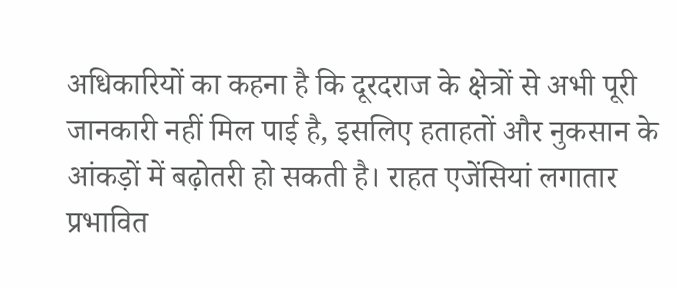अधिकारियों का कहना है कि दूरदराज के क्षेत्रों से अभी पूरी जानकारी नहीं मिल पाई है, इसलिए हताहतों और नुकसान के आंकड़ों में बढ़ोतरी हो सकती है। राहत एजेंसियां लगातार प्रभावित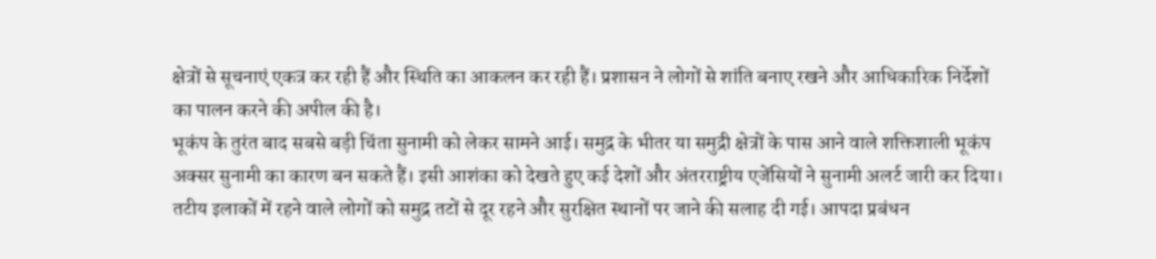क्षेत्रों से सूचनाएं एकत्र कर रही हैं और स्थिति का आकलन कर रही हैं। प्रशासन ने लोगों से शांति बनाए रखने और आधिकारिक निर्देशों का पालन करने की अपील की है।
भूकंप के तुरंत बाद सबसे बड़ी चिंता सुनामी को लेकर सामने आई। समुद्र के भीतर या समुद्री क्षेत्रों के पास आने वाले शक्तिशाली भूकंप अक्सर सुनामी का कारण बन सकते हैं। इसी आशंका को देखते हुए कई देशों और अंतरराष्ट्रीय एजेंसियों ने सुनामी अलर्ट जारी कर दिया। तटीय इलाकों में रहने वाले लोगों को समुद्र तटों से दूर रहने और सुरक्षित स्थानों पर जाने की सलाह दी गई। आपदा प्रबंधन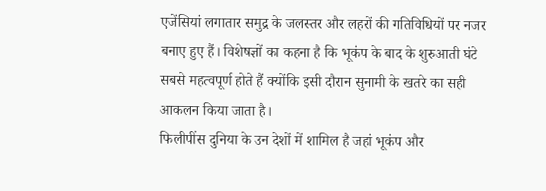एजेंसियां लगातार समुद्र के जलस्तर और लहरों की गतिविधियों पर नजर बनाए हुए हैं। विशेषज्ञों का कहना है कि भूकंप के बाद के शुरुआती घंटे सबसे महत्वपूर्ण होते हैं क्योंकि इसी दौरान सुनामी के खतरे का सही आकलन किया जाता है।
फिलीपींस दुनिया के उन देशों में शामिल है जहां भूकंप और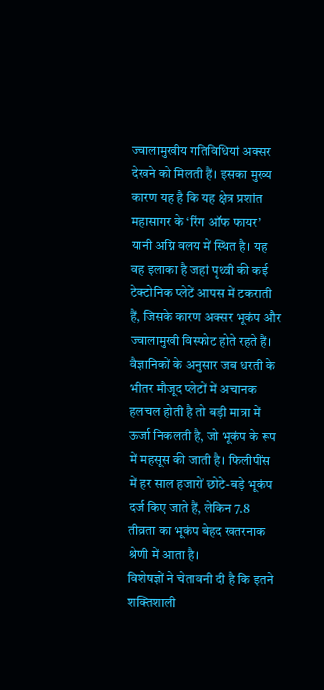ज्वालामुखीय गतिविधियां अक्सर देखने को मिलती हैं। इसका मुख्य कारण यह है कि यह क्षेत्र प्रशांत महासागर के ‘रिंग ऑफ फायर’ यानी अग्नि वलय में स्थित है। यह वह इलाका है जहां पृथ्वी की कई टेक्टोनिक प्लेटें आपस में टकराती हैं, जिसके कारण अक्सर भूकंप और ज्वालामुखी विस्फोट होते रहते हैं। वैज्ञानिकों के अनुसार जब धरती के भीतर मौजूद प्लेटों में अचानक हलचल होती है तो बड़ी मात्रा में ऊर्जा निकलती है, जो भूकंप के रूप में महसूस की जाती है। फिलीपींस में हर साल हजारों छोटे-बड़े भूकंप दर्ज किए जाते हैं, लेकिन 7.8 तीव्रता का भूकंप बेहद खतरनाक श्रेणी में आता है।
विशेषज्ञों ने चेतावनी दी है कि इतने शक्तिशाली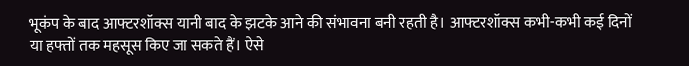भूकंप के बाद आफ्टरशॉक्स यानी बाद के झटके आने की संभावना बनी रहती है। आफ्टरशॉक्स कभी-कभी कई दिनों या हफ्तों तक महसूस किए जा सकते हैं। ऐसे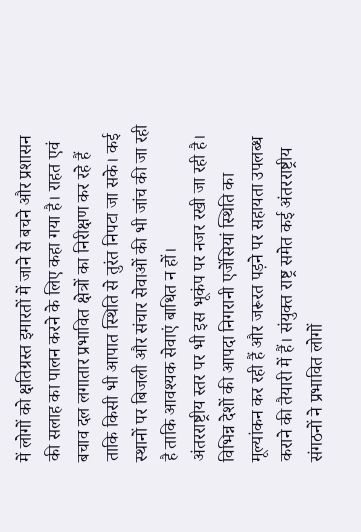में लोगों को क्षतिग्रस्त इमारतों में जाने से बचने और प्रशासन की सलाह का पालन करने के लिए कहा गया है। राहत एवं बचाव दल लगातार प्रभावित क्षेत्रों का निरीक्षण कर रहे हैं ताकि किसी भी आपात स्थिति से तुरंत निपटा जा सके। कई स्थानों पर बिजली और संचार सेवाओं की भी जांच की जा रही है ताकि आवश्यक सेवाएं बाधित न हों।
अंतरराष्ट्रीय स्तर पर भी इस भूकंप पर नजर रखी जा रही है। विभिन्न देशों की आपदा निगरानी एजेंसियां स्थिति का मूल्यांकन कर रही हैं और जरूरत पड़ने पर सहायता उपलब्ध कराने की तैयारी में हैं। संयुक्त राष्ट्र समेत कई अंतरराष्ट्रीय संगठनों ने प्रभावित लोगों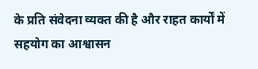के प्रति संवेदना व्यक्त की है और राहत कार्यों में सहयोग का आश्वासन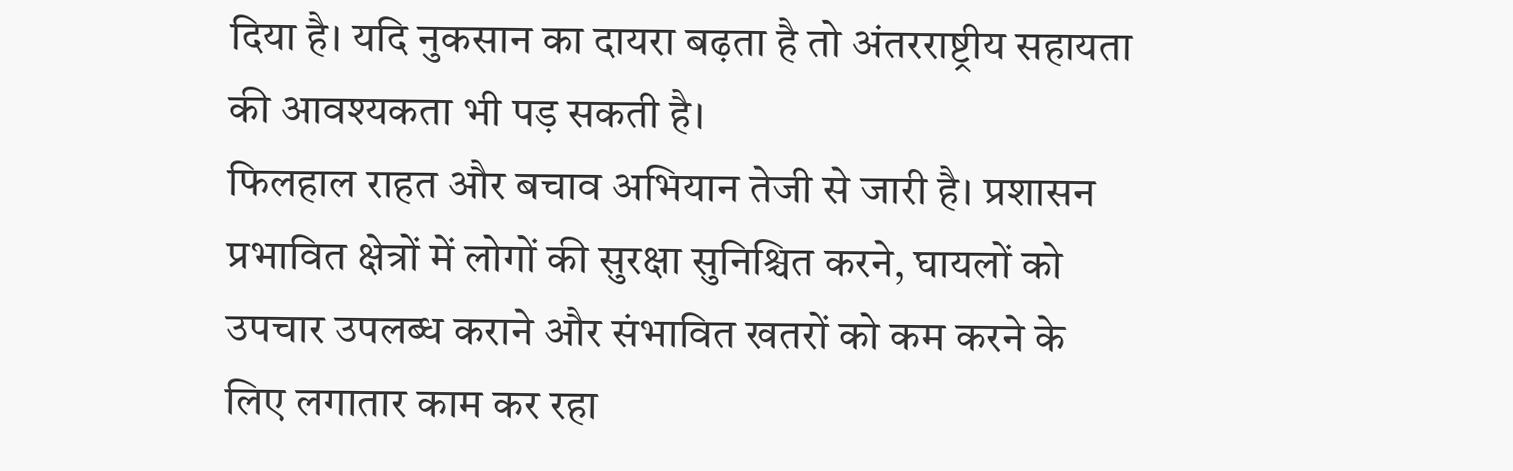दिया है। यदि नुकसान का दायरा बढ़ता है तो अंतरराष्ट्रीय सहायता की आवश्यकता भी पड़ सकती है।
फिलहाल राहत और बचाव अभियान तेजी से जारी है। प्रशासन प्रभावित क्षेत्रों में लोगों की सुरक्षा सुनिश्चित करने, घायलों को उपचार उपलब्ध कराने और संभावित खतरों को कम करने के लिए लगातार काम कर रहा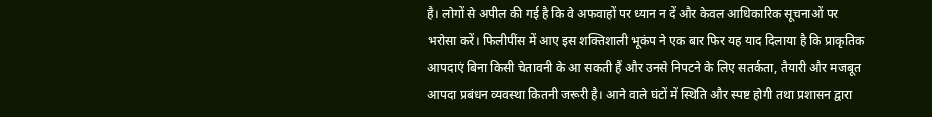है। लोगों से अपील की गई है कि वे अफवाहों पर ध्यान न दें और केवल आधिकारिक सूचनाओं पर भरोसा करें। फिलीपींस में आए इस शक्तिशाली भूकंप ने एक बार फिर यह याद दिलाया है कि प्राकृतिक आपदाएं बिना किसी चेतावनी के आ सकती हैं और उनसे निपटने के लिए सतर्कता, तैयारी और मजबूत आपदा प्रबंधन व्यवस्था कितनी जरूरी है। आने वाले घंटों में स्थिति और स्पष्ट होगी तथा प्रशासन द्वारा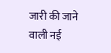जारी की जाने वाली नई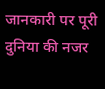जानकारी पर पूरी दुनिया की नजर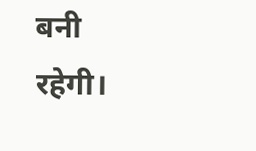बनी रहेगी।